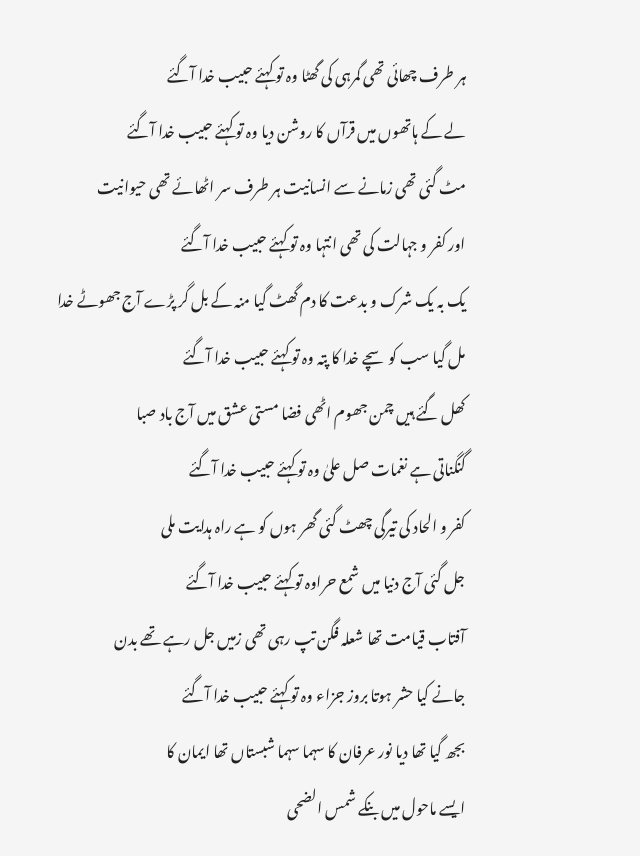ہر طرف چھائی تھی گمرہی کی گھٹا وہ تو کہئے حبیب خدا آگئے
لے کے ہاتھوں میں قرآں کا روشن دیا وہ تو کہئے حبیب خدا آگئے
مٹ گئی تھی زمانے سے انسانیت ہر طرف سر اٹھائے تھی حیوانیت
اور کفر و جہالت کی تھی انتہا وہ تو کہئے حبیب خدا آگئے
یک بہ یک شرک و بدعت کا دم گھٹ گیا منہ کے بل گر پڑے آج جھوٹے خدا
مل گیا سب کو سچے خدا کا پتہ وہ تو کہئے حبیب خدا آگئے
کھل گئے ہیں چمن جھوم اٹھی فضا مستی عشق میں آج باد صبا
گنگناتی ہے نغمات صل علیٰ وہ تو کہئے حبیب خدا آگئے
کفر و الحاد کی تیرگی چھٹ گئی گھر ہوں کو ہے راہ ہدایت ملی
جل گئی آج دنیا میں شمع حراوہ تو کہئے حبیب خدا آگئے
آفتاب قیامت تھا شعلہ فگن تپ رہی تھی زمیں جل رہے تھے بدن
جانے کیا حشر ہوتا بروز جزاء وہ تو کہئے حبیب خدا آگئے
بجھ گیا تھا دیا نور عرفان کا سہما سہما شبستاں تھا ایمان کا
ایسے ماحول میں بنکے شمس الضحی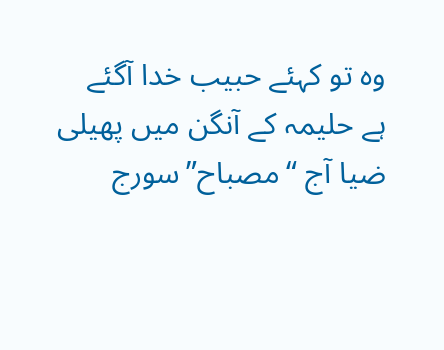وہ تو کہئے حبیب خدا آگئے
ہے حلیمہ کے آنگن میں پھیلی ضیا آج “مصباح”سورج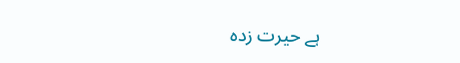ہے حیرت زدہ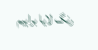رنگ لایا براہیم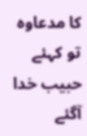کا مدعاوہ تو کہئے حبیب خدا آگئے